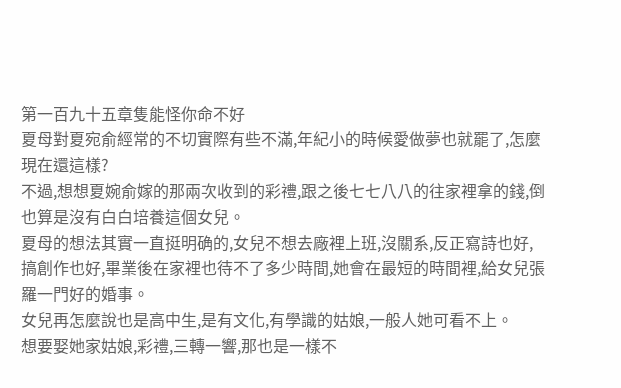第一百九十五章隻能怪你命不好
夏母對夏宛俞經常的不切實際有些不滿,年紀小的時候愛做夢也就罷了,怎麼現在還這樣?
不過,想想夏婉俞嫁的那兩次收到的彩禮,跟之後七七八八的往家裡拿的錢,倒也算是沒有白白培養這個女兒。
夏母的想法其實一直挺明确的,女兒不想去廠裡上班,沒關系,反正寫詩也好,搞創作也好,畢業後在家裡也待不了多少時間,她會在最短的時間裡,給女兒張羅一門好的婚事。
女兒再怎麼說也是高中生,是有文化,有學識的姑娘,一般人她可看不上。
想要娶她家姑娘,彩禮,三轉一響,那也是一樣不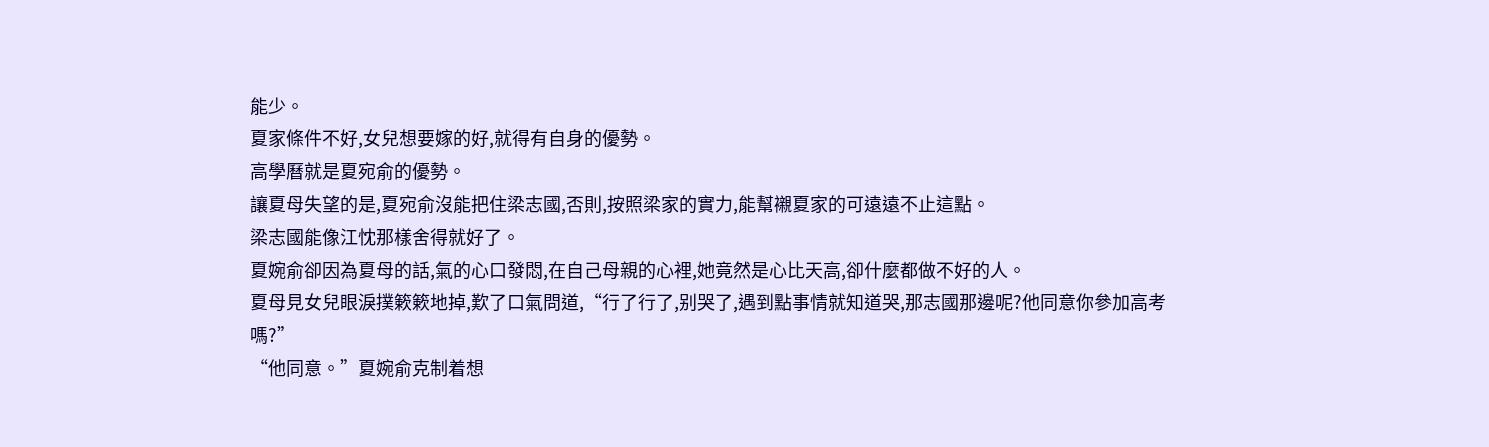能少。
夏家條件不好,女兒想要嫁的好,就得有自身的優勢。
高學曆就是夏宛俞的優勢。
讓夏母失望的是,夏宛俞沒能把住梁志國,否則,按照梁家的實力,能幫襯夏家的可遠遠不止這點。
梁志國能像江忱那樣舍得就好了。
夏婉俞卻因為夏母的話,氣的心口發悶,在自己母親的心裡,她竟然是心比天高,卻什麼都做不好的人。
夏母見女兒眼淚撲簌簌地掉,歎了口氣問道,“行了行了,别哭了,遇到點事情就知道哭,那志國那邊呢?他同意你參加高考嗎?”
“他同意。”夏婉俞克制着想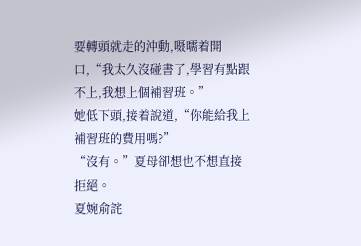要轉頭就走的沖動,嗫嚅着開口,“我太久沒碰書了,學習有點跟不上,我想上個補習班。”
她低下頭,接着說道,“你能給我上補習班的費用嗎?”
“沒有。”夏母卻想也不想直接拒絕。
夏婉俞詫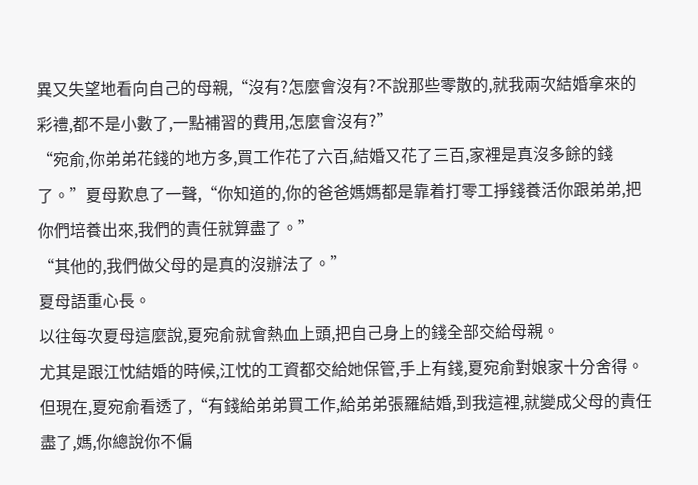異又失望地看向自己的母親,“沒有?怎麼會沒有?不說那些零散的,就我兩次結婚拿來的彩禮,都不是小數了,一點補習的費用,怎麼會沒有?”
“宛俞,你弟弟花錢的地方多,買工作花了六百,結婚又花了三百,家裡是真沒多餘的錢了。”夏母歎息了一聲,“你知道的,你的爸爸媽媽都是靠着打零工掙錢養活你跟弟弟,把你們培養出來,我們的責任就算盡了。”
“其他的,我們做父母的是真的沒辦法了。”
夏母語重心長。
以往每次夏母這麼說,夏宛俞就會熱血上頭,把自己身上的錢全部交給母親。
尤其是跟江忱結婚的時候,江忱的工資都交給她保管,手上有錢,夏宛俞對娘家十分舍得。
但現在,夏宛俞看透了,“有錢給弟弟買工作,給弟弟張羅結婚,到我這裡,就變成父母的責任盡了,媽,你總說你不偏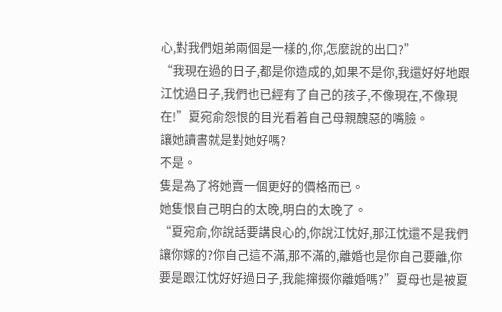心,對我們姐弟兩個是一樣的,你,怎麼說的出口?”
“我現在過的日子,都是你造成的,如果不是你,我還好好地跟江忱過日子,我們也已經有了自己的孩子,不像現在,不像現在!”夏宛俞怨恨的目光看着自己母親醜惡的嘴臉。
讓她讀書就是對她好嗎?
不是。
隻是為了将她賣一個更好的價格而已。
她隻恨自己明白的太晚,明白的太晚了。
“夏宛俞,你說話要講良心的,你說江忱好,那江忱還不是我們讓你嫁的?你自己這不滿,那不滿的,離婚也是你自己要離,你要是跟江忱好好過日子,我能撺掇你離婚嗎?”夏母也是被夏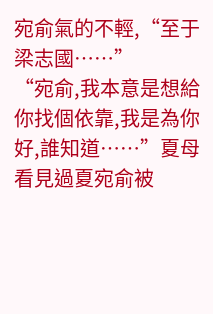宛俞氣的不輕,“至于梁志國……”
“宛俞,我本意是想給你找個依靠,我是為你好,誰知道……”夏母看見過夏宛俞被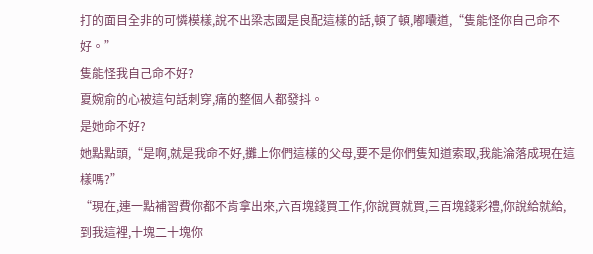打的面目全非的可憐模樣,說不出梁志國是良配這樣的話,頓了頓,嘟囔道,“隻能怪你自己命不好。”
隻能怪我自己命不好?
夏婉俞的心被這句話刺穿,痛的整個人都發抖。
是她命不好?
她點點頭,“是啊,就是我命不好,攤上你們這樣的父母,要不是你們隻知道索取,我能淪落成現在這樣嗎?”
“現在,連一點補習費你都不肯拿出來,六百塊錢買工作,你說買就買,三百塊錢彩禮,你說給就給,到我這裡,十塊二十塊你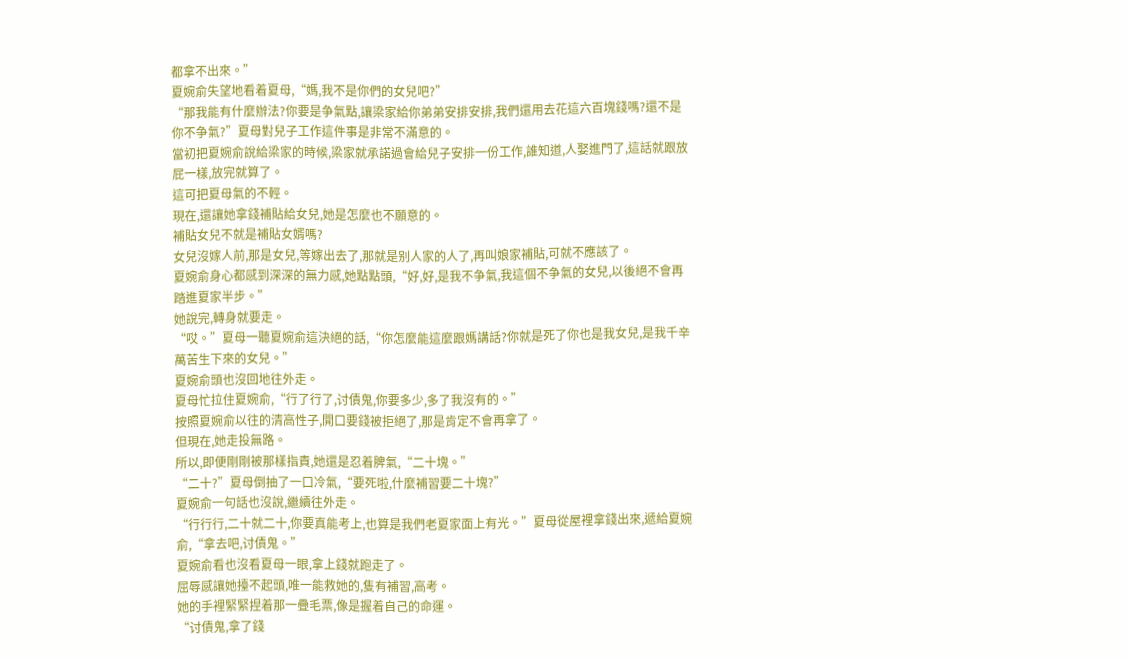都拿不出來。”
夏婉俞失望地看着夏母,“媽,我不是你們的女兒吧?”
“那我能有什麼辦法?你要是争氣點,讓梁家給你弟弟安排安排,我們還用去花這六百塊錢嗎?還不是你不争氣?”夏母對兒子工作這件事是非常不滿意的。
當初把夏婉俞說給梁家的時候,梁家就承諾過會給兒子安排一份工作,誰知道,人娶進門了,這話就跟放屁一樣,放完就算了。
這可把夏母氣的不輕。
現在,還讓她拿錢補貼給女兒,她是怎麼也不願意的。
補貼女兒不就是補貼女婿嗎?
女兒沒嫁人前,那是女兒,等嫁出去了,那就是别人家的人了,再叫娘家補貼,可就不應該了。
夏婉俞身心都感到深深的無力感,她點點頭,“好,好,是我不争氣,我這個不争氣的女兒,以後絕不會再踏進夏家半步。”
她說完,轉身就要走。
“哎。”夏母一聽夏婉俞這決絕的話,“你怎麼能這麼跟媽講話?你就是死了你也是我女兒,是我千辛萬苦生下來的女兒。”
夏婉俞頭也沒回地往外走。
夏母忙拉住夏婉俞,“行了行了,讨債鬼,你要多少,多了我沒有的。”
按照夏婉俞以往的清高性子,開口要錢被拒絕了,那是肯定不會再拿了。
但現在,她走投無路。
所以,即便剛剛被那樣指責,她還是忍着脾氣,“二十塊。”
“二十?”夏母倒抽了一口冷氣,“要死啦,什麼補習要二十塊?”
夏婉俞一句話也沒說,繼續往外走。
“行行行,二十就二十,你要真能考上,也算是我們老夏家面上有光。”夏母從屋裡拿錢出來,遞給夏婉俞,“拿去吧,讨債鬼。”
夏婉俞看也沒看夏母一眼,拿上錢就跑走了。
屈辱感讓她擡不起頭,唯一能救她的,隻有補習,高考。
她的手裡緊緊捏着那一疊毛票,像是握着自己的命運。
“讨債鬼,拿了錢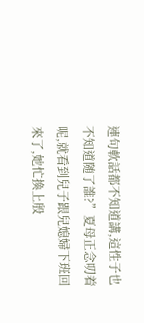連句軟話都不知道講,這性子也不知道随了誰?”夏母正念叨着呢,就看到兒子跟兒媳婦下班回來了,她忙換上殷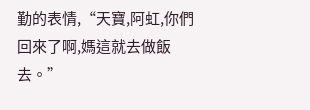勤的表情,“天寶,阿虹,你們回來了啊,媽這就去做飯去。”